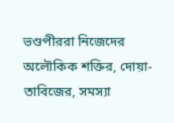ভণ্ডপীররা নিজেদের অলৌকিক শক্তির, দোয়া-তাবিজের, সমস্যা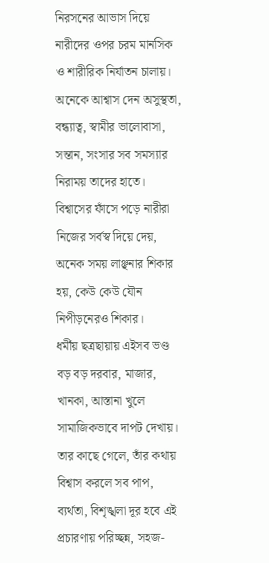নিরসনের আভাস দিয়ে নারীদের ওপর চরম মানসিক ও শারীরিক নির্যাতন চালায়। অনেকে আশ্বাস দেন অসুস্থতা, বন্ধ্যাত্ব, স্বামীর ভালোবাসা, সন্তান, সংসার সব সমস্যার নিরাময় তাদের হাতে। বিশ্বাসের ফাঁসে পড়ে নারীরা নিজের সর্বস্ব দিয়ে দেয়, অনেক সময় লাঞ্ছনার শিকার হয়, কেউ কেউ যৌন নিপীড়নেরও শিকার।
ধর্মীয় ছত্রছায়ায় এইসব ভণ্ড বড় বড় দরবার, মাজার, খানকা, আস্তানা খুলে সামাজিকভাবে দাপট দেখায়। তার কাছে গেলে, তাঁর কথায় বিশ্বাস করলে সব পাপ, ব্যর্থতা, বিশৃঙ্খলা দূর হবে এই প্রচারণায় পরিচ্ছন্ন, সহজ-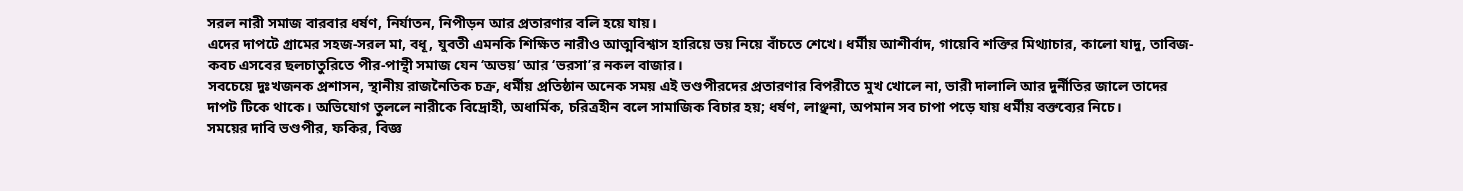সরল নারী সমাজ বারবার ধর্ষণ, নির্যাতন, নিপীড়ন আর প্রতারণার বলি হয়ে যায়।
এদের দাপটে গ্রামের সহজ-সরল মা, বধূ, যুবতী এমনকি শিক্ষিত নারীও আত্মবিশ্বাস হারিয়ে ভয় নিয়ে বাঁচতে শেখে। ধর্মীয় আশীর্বাদ, গায়েবি শক্তির মিথ্যাচার, কালো যাদু, তাবিজ-কবচ এসবের ছলচাতুরিতে পীর-পান্থী সমাজ যেন ‘অভয়’ আর ‘ভরসা’র নকল বাজার।
সবচেয়ে দুঃখজনক প্রশাসন, স্থানীয় রাজনৈতিক চক্র, ধর্মীয় প্রতিষ্ঠান অনেক সময় এই ভণ্ডপীরদের প্রতারণার বিপরীতে মুখ খোলে না, ভারী দালালি আর দুর্নীতির জালে তাদের দাপট টিকে থাকে। অভিযোগ তুললে নারীকে বিদ্রোহী, অধার্মিক, চরিত্রহীন বলে সামাজিক বিচার হয়; ধর্ষণ, লাঞ্ছনা, অপমান সব চাপা পড়ে যায় ধর্মীয় বক্তব্যের নিচে।
সময়ের দাবি ভণ্ডপীর, ফকির, বিজ্ঞ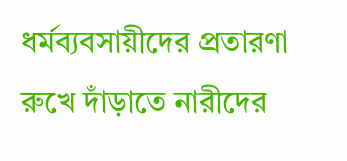ধর্মব্যবসায়ীদের প্রতারণা রুখে দাঁড়াতে নারীদের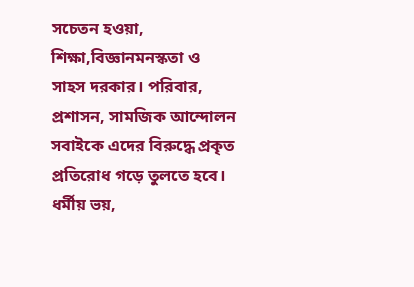সচেতন হওয়া, শিক্ষা,বিজ্ঞানমনস্কতা ও সাহস দরকার। পরিবার, প্রশাসন, সামজিক আন্দোলন সবাইকে এদের বিরুদ্ধে প্রকৃত প্রতিরোধ গড়ে তুলতে হবে। ধর্মীয় ভয়,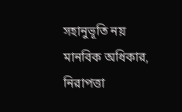সহানুভূতি নয় মানবিক অধিকার, নিরাপত্তা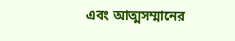এবং আত্মসম্মানের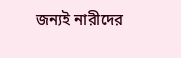জন্যই নারীদের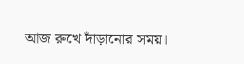আজ রুখে দাঁড়ানোর সময়।